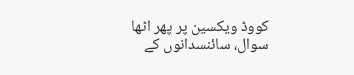کووڈ ویکسین پر پھر اٹھا سوال، سائنسدانوں کے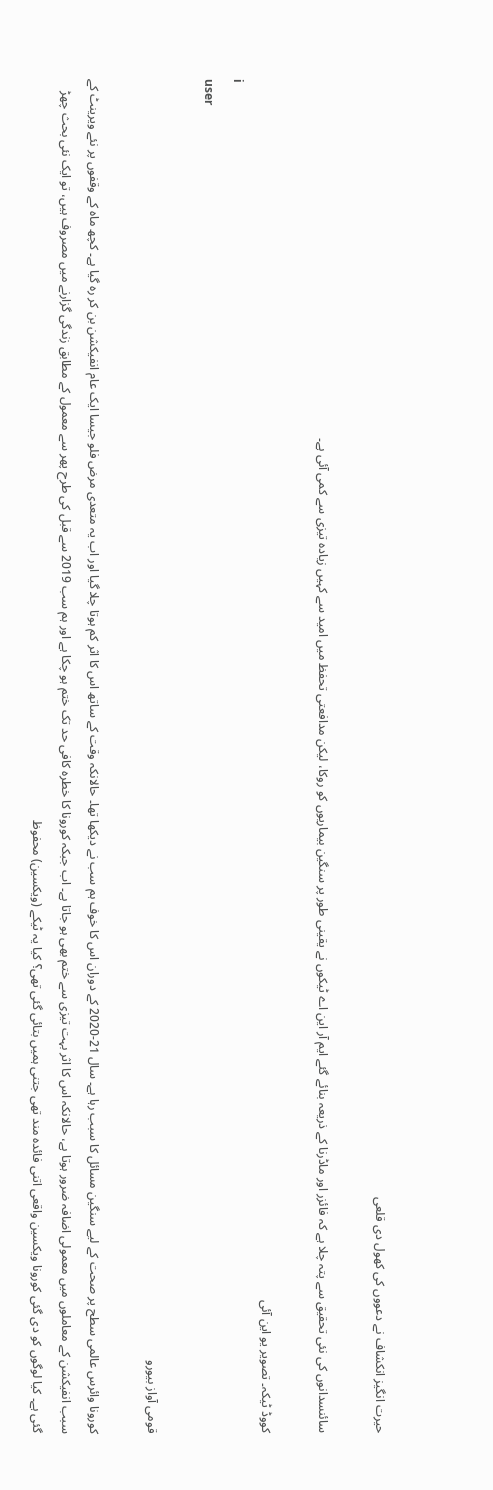حیرت انگیز انکشاف نے دعووں کی کھول دی قلعی

سائنسدانوں کی نئی تحقیق سے پتہ چلا ہے کہ فائزر اور ماڈرنا کے ذریعہ بنائے گئے ایم آر این اے ٹیکوں نے یقینی طور پر سنگین بیماریوں کو روکا، لیکن مدافعتی تحفظ میں امید سے کہیں زیادہ تیزی سے کمی آئی ہے۔

کووڈ ٹیکہ۔ تصویر یو این آئی
i
user

قومی آواز بیورو

کورونا وائرس عالمی سطح پر صحت کے لیے سنگین مسائل کا سبب رہا ہے۔ سال 21-2020 کے دوران اس کا خوف ہم سب نے دیکھا تھا۔ حالانکہ وقت کے ساتھ اس کا اثر کم ہوتا چلا گیا اور اب یہ متعدی مرض فلو جیسا ایک عام انفیکشن بن کر رہ گیا ہے۔ کچھ ماہ کے وقفوں پر نئے ویرینٹ کے سبب انفیکشن کے معاملوں میں معمولی اضافہ ضرور ہوتا ہے، حالانکہ اس کا اثر بہت تیزی سے ختم بھی ہو جاتا ہے۔ اب جبکہ کورونا کا خطرہ کافی حد تک ختم ہو چکا ہے اور ہم سب 2019 سے قبل کی طرح پھر سے معمول کے مطابق زندگی گزارنے میں مصروف ہیں، تو ایک نئی بحث چھڑ گئی ہے۔ کیا لوگوں کو دی گئی کورونا ویکسین واقعی اتنی فائدہ مند تھی جتنی ہمیں بتائی گئی تھی؟ کیا یہ ٹیکے (ویکسین) محفوظ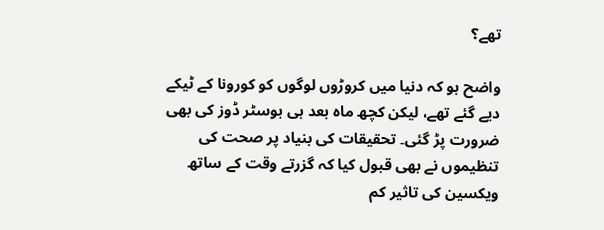تھے؟

واضح ہو کہ دنیا میں کروڑوں لوگوں کو کورونا کے ٹیکے دیے گئے تھے، لیکن کچھ ماہ بعد ہی بوسٹر ڈوز کی بھی ضرورت پڑ گئی۔ تحقیقات کی بنیاد پر صحت کی تنظیموں نے بھی قبول کیا کہ گزرتے وقت کے ساتھ ویکسین کی تاثیر کم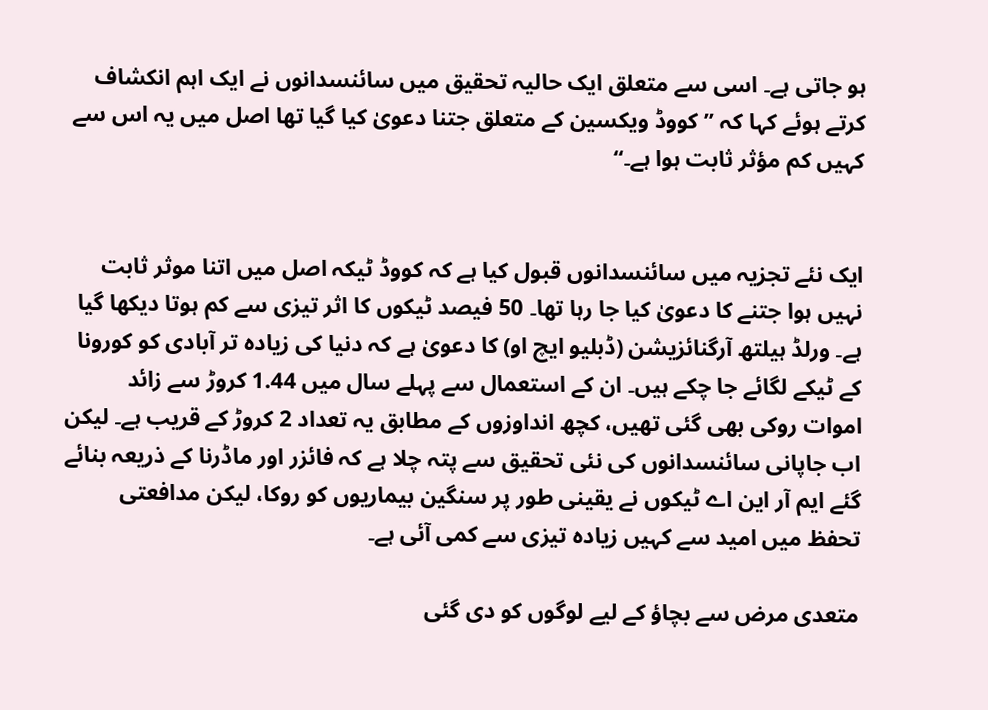ہو جاتی ہے۔ اسی سے متعلق ایک حالیہ تحقیق میں سائنسدانوں نے ایک اہم انکشاف کرتے ہوئے کہا کہ ’’کووڈ ویکسین کے متعلق جتنا دعویٰ کیا گیا تھا اصل میں یہ اس سے کہیں کم مؤثر ثابت ہوا ہے۔‘‘


ایک نئے تجزیہ میں سائنسدانوں قبول کیا ہے کہ کووڈ ٹیکہ اصل میں اتنا موثر ثابت نہیں ہوا جتنے کا دعویٰ کیا جا رہا تھا۔ 50 فیصد ٹیکوں کا اثر تیزی سے کم ہوتا دیکھا گیا ہے۔ ورلڈ ہیلتھ آرگنائزیشن (ڈبلیو ایچ او) کا دعویٰ ہے کہ دنیا کی زیادہ تر آبادی کو کورونا کے ٹیکے لگائے جا چکے ہیں۔ ان کے استعمال سے پہلے سال میں 1.44 کروڑ سے زائد اموات روکی بھی گئی تھیں، کچھ انداوزوں کے مطابق یہ تعداد 2 کروڑ کے قریب ہے۔ لیکن اب جاپانی سائنسدانوں کی نئی تحقیق سے پتہ چلا ہے کہ فائزر اور ماڈرنا کے ذریعہ بنائے گئے ایم آر این اے ٹیکوں نے یقینی طور پر سنگین بیماریوں کو روکا، لیکن مدافعتی تحفظ میں امید سے کہیں زیادہ تیزی سے کمی آئی ہے۔

متعدی مرض سے بچاؤ کے لیے لوگوں کو دی گئی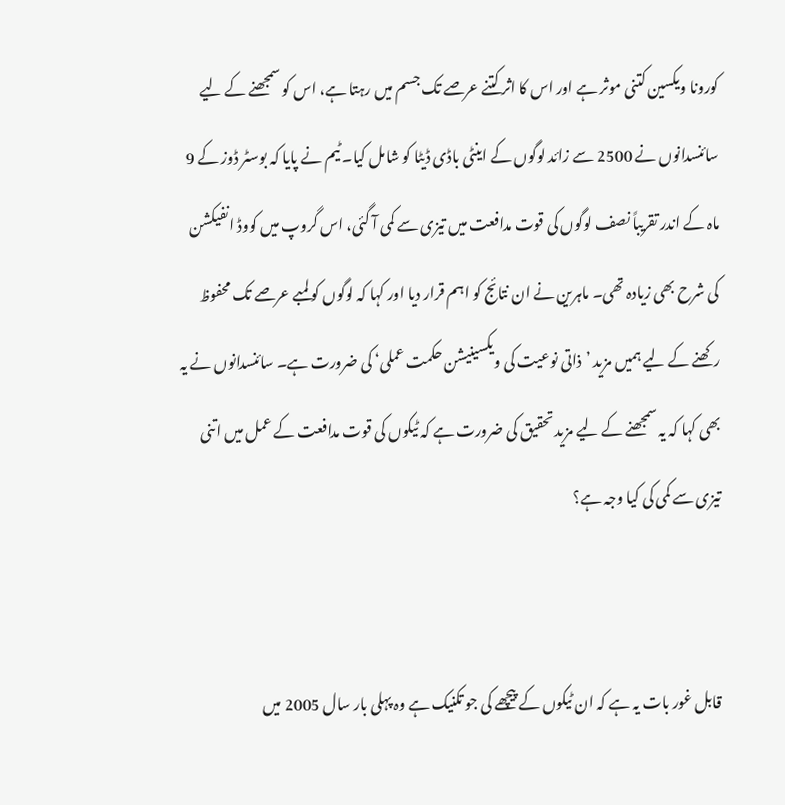کورونا ویکسین کتنی موثر ہے اور اس کا اثر کتنے عرصے تک جسم میں رہتا ہے، اس کو سمجھنے کے لیے سائنسدانوں نے 2500 سے زائد لوگوں کے اینٹی باڈی ڈیٹا کو شامل کیا۔ ٹیم نے پایا کہ بوسٹر ڈوز کے 9 ماہ کے اندر تقریباً نصف لوگوں کی قوت مدافعت میں تیزی سے کمی آ گئی، اس گروپ میں کووڈ انفیکشن کی شرح بھی زیادہ تھی۔ ماہرین نے ان نتائج کو اہم قرار دیا اور کہا کہ لوگوں کو لمبے عرصے تک محفوظ رکھنے کے لیے ہمیں مزید ’ذاتی نوعیت کی ویکسینیشن حکمت عملی‘ کی ضرورت ہے۔ سائنسدانوں نے یہ بھی کہا کہ یہ سمجھنے کے لیے مزید تحقیق کی ضرورت ہے کہ ٹیکوں کی قوت مدافعت کے عمل میں اتنی تیزی سے کمی کی کیا وجہ ہے؟


قابل غور بات یہ ہے کہ ان ٹیکوں کے پیچھے کی جو تکنیک ہے وہ پہلی بار سال 2005 میں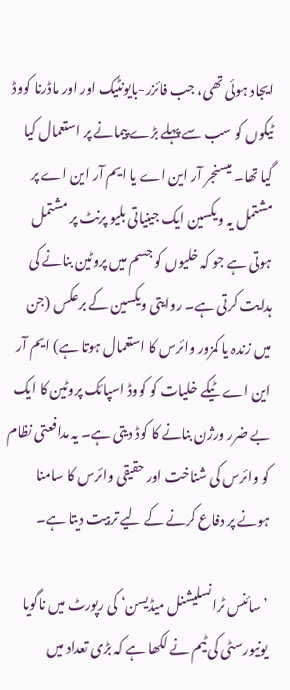ایجاد ہوئی تھی، جب فائزر-بایونٹیک اور اور ماڈرنا کووڈ ٹیکوں کو سب سے پہلے بڑے پیمانے پر استعمال کیا گیا تھا۔ میسنجر آر این اے یا ایم آر این اے پر مشتمل یہ ویکسین ایک جینیاتی بلیو پرنٹ پر مشتمل ہوتی ہے جو کہ خلیوں کو جسم میں پروٹین بنانے کی ہدایت کرتی ہے۔ روایتی ویکسین کے برعکس (جن میں زندہ یا کمزور وائرس کا استعمال ہوتا ہے) ایم آر این اے ٹیکے خلیات کو کووڈ اسپائک پروٹین کا ایک بے ضرر ورژن بنانے کا کوڈ دیتی ہے۔ یہ مدافعتی نظام کو وائرس کی شناخت اور حقیقی وائرس کا سامنا ہونے پر دفاع کرنے کے لیے تربیت دیتا ہے۔

’سائنس ٹرانسلیشنل میڈیسن‘ کی رپورٹ میں ناگویا یونیورسٹی کی ٹیم نے لکھا ہے کہ بڑی تعداد میں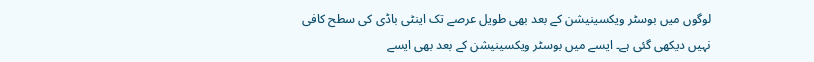لوگوں میں بوسٹر ویکسینیشن کے بعد بھی طویل عرصے تک اینٹی باڈی کی سطح کافی نہیں دیکھی گئی ہے۔ ایسے میں بوسٹر ویکسینیشن کے بعد بھی ایسے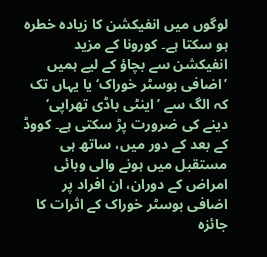لوگوں میں انفیکشن کا زیادہ خطرہ ہو سکتا ہے۔ کورونا کے مزید انفیکشن سے بچاؤ کے لیے ہمیں ’اضافی بوسٹر خوراک‘ یا یہاں تک کہ الگ سے ’اینٹی باڈی تھراپی‘ دینے کی ضرورت پڑ سکتی ہے۔ کووڈ کے بعد کے دور میں، ساتھ ہی مستقبل میں ہونے والی وبائی امراض کے دوران، ان افراد پر اضافی بوسٹر خوراک کے اثرات کا جائزہ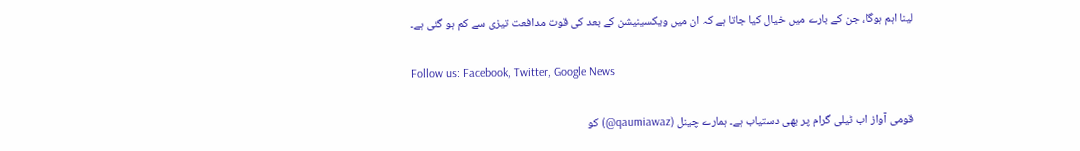لینا اہم ہوگا، جن کے بارے میں خیال کیا جاتا ہے کہ ان میں ویکسینیشن کے بعد کی قوت مدافعت تیزی سے کم ہو گئی ہے۔

Follow us: Facebook, Twitter, Google News

قومی آواز اب ٹیلی گرام پر بھی دستیاب ہے۔ ہمارے چینل (qaumiawaz@) کو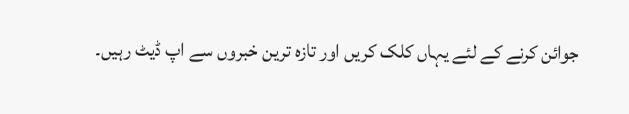جوائن کرنے کے لئے یہاں کلک کریں اور تازہ ترین خبروں سے اپ ڈیٹ رہیں۔